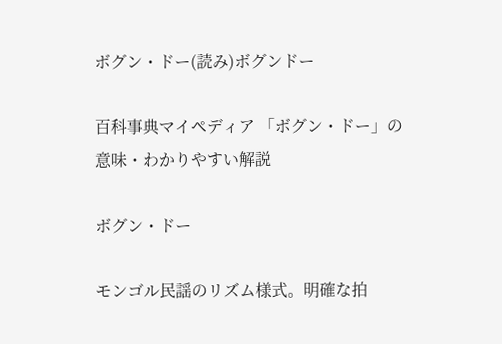ボグン・ドー(読み)ボグンドー

百科事典マイペディア 「ボグン・ドー」の意味・わかりやすい解説

ボグン・ドー

モンゴル民謡のリズム様式。明確な拍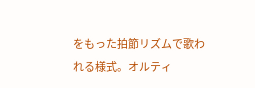をもった拍節リズムで歌われる様式。オルティ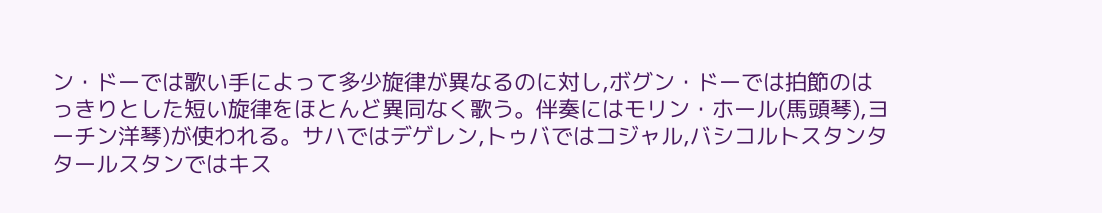ン・ドーでは歌い手によって多少旋律が異なるのに対し,ボグン・ドーでは拍節のはっきりとした短い旋律をほとんど異同なく歌う。伴奏にはモリン・ホール(馬頭琴),ヨーチン洋琴)が使われる。サハではデゲレン,トゥバではコジャル,バシコルトスタンタタールスタンではキス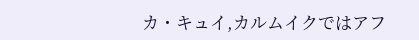カ・キュイ,カルムイクではアフ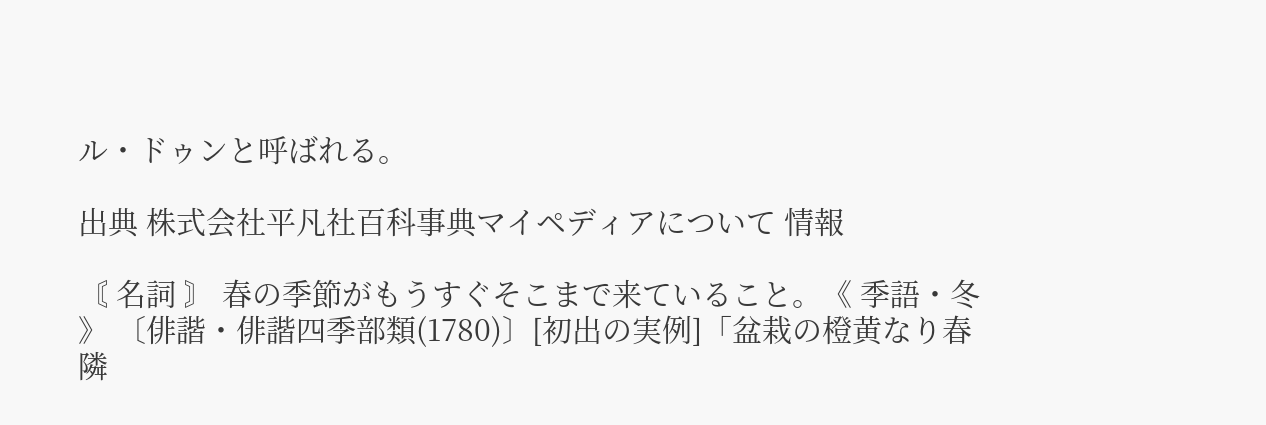ル・ドゥンと呼ばれる。

出典 株式会社平凡社百科事典マイペディアについて 情報

〘 名詞 〙 春の季節がもうすぐそこまで来ていること。《 季語・冬 》 〔俳諧・俳諧四季部類(1780)〕[初出の実例]「盆栽の橙黄なり春隣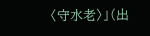〈守水老〉」(出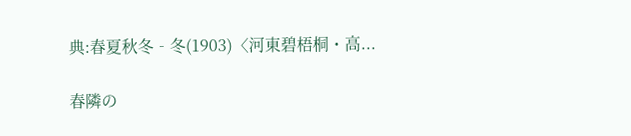典:春夏秋冬‐冬(1903)〈河東碧梧桐・高...

春隣の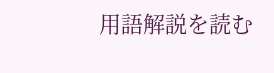用語解説を読む